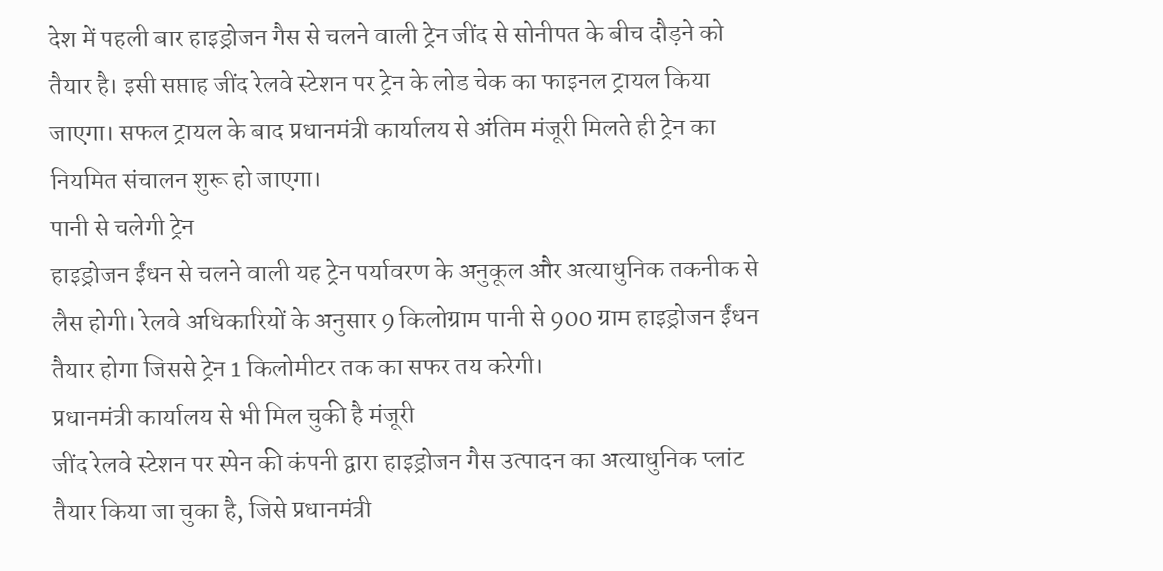देश में पहली बार हाइड्रोजन गैस से चलने वाली ट्रेन जींद से सोनीपत के बीच दौड़ने को तैयार है। इसी सप्ताह जींद रेलवे स्टेशन पर ट्रेन के लोड चेक का फाइनल ट्रायल किया जाएगा। सफल ट्रायल के बाद प्रधानमंत्री कार्यालय से अंतिम मंजूरी मिलते ही ट्रेन का नियमित संचालन शुरू हो जाएगा।
पानी से चलेगी ट्रेन
हाइड्रोजन ईंधन से चलने वाली यह ट्रेन पर्यावरण के अनुकूल और अत्याधुनिक तकनीक से लैस होगी। रेलवे अधिकारियों के अनुसार 9 किलोग्राम पानी से 900 ग्राम हाइड्रोजन ईंधन तैयार होगा जिससे ट्रेन 1 किलोमीटर तक का सफर तय करेगी।
प्रधानमंत्री कार्यालय से भी मिल चुकी है मंजूरी
जींद रेलवे स्टेशन पर स्पेन की कंपनी द्वारा हाइड्रोजन गैस उत्पादन का अत्याधुनिक प्लांट तैयार किया जा चुका है, जिसे प्रधानमंत्री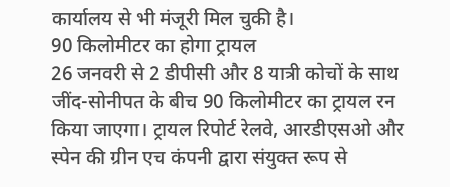कार्यालय से भी मंजूरी मिल चुकी है।
90 किलोमीटर का होगा ट्रायल
26 जनवरी से 2 डीपीसी और 8 यात्री कोचों के साथ जींद-सोनीपत के बीच 90 किलोमीटर का ट्रायल रन किया जाएगा। ट्रायल रिपोर्ट रेलवे, आरडीएसओ और स्पेन की ग्रीन एच कंपनी द्वारा संयुक्त रूप से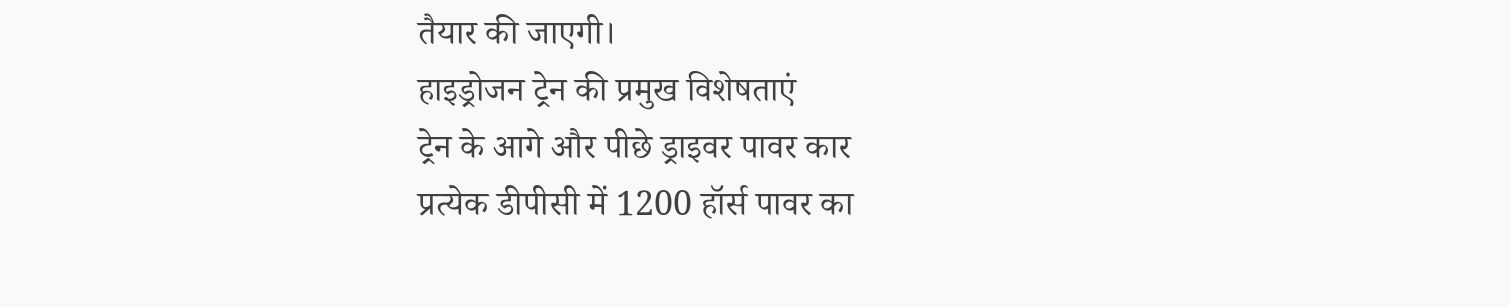तैयार की जाएगी।
हाइड्रोजन ट्रेन की प्रमुख विशेषताएं
ट्रेन के आगे और पीछे ड्राइवर पावर कार
प्रत्येक डीपीसी में 1200 हॉर्स पावर का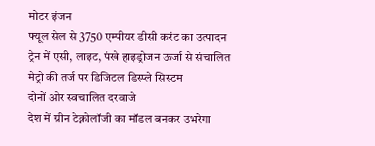मोटर इंजन
फ्यूल सेल से 3750 एम्पीयर डीसी करंट का उत्पादन
ट्रेन में एसी, लाइट, पंखे हाइड्रोजन ऊर्जा से संचालित
मेट्रो की तर्ज पर डिजिटल डिस्प्ले सिस्टम
दोनों ओर स्वचालित दरवाजे
देश में ग्रीन टेक्नोलॉजी का मॉडल बनकर उभरेगा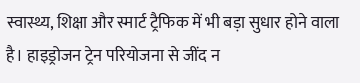स्वास्थ्य, शिक्षा और स्मार्ट ट्रैफिक में भी बड़ा सुधार होने वाला है। हाइड्रोजन ट्रेन परियोजना से जींद न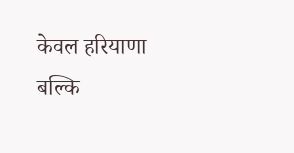केवल हरियाणा बल्कि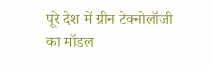पूरे देश में ग्रीन टेक्नोलॉजी का मॉडल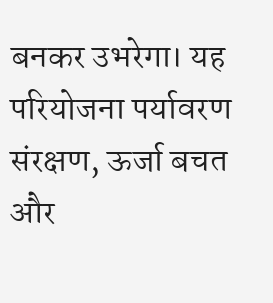बनकर उभरेगा। यह परियोजना पर्यावरण संरक्षण, ऊर्जा बचत और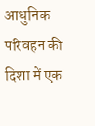आधुनिक परिवहन की दिशा में एक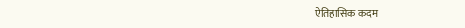ऐतिहासिक कदम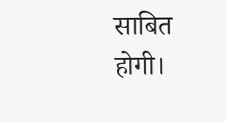साबित होगी।